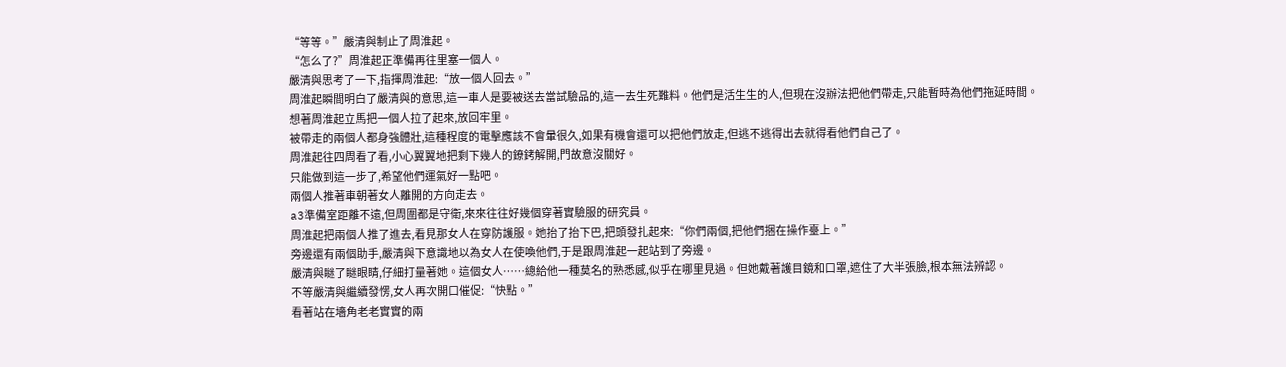“等等。”嚴清與制止了周淮起。
“怎么了?”周淮起正準備再往里塞一個人。
嚴清與思考了一下,指揮周淮起:“放一個人回去。”
周淮起瞬間明白了嚴清與的意思,這一車人是要被送去當試驗品的,這一去生死難料。他們是活生生的人,但現在沒辦法把他們帶走,只能暫時為他們拖延時間。
想著周淮起立馬把一個人拉了起來,放回牢里。
被帶走的兩個人都身強體壯,這種程度的電擊應該不會暈很久,如果有機會還可以把他們放走,但逃不逃得出去就得看他們自己了。
周淮起往四周看了看,小心翼翼地把剩下幾人的鐐銬解開,門故意沒關好。
只能做到這一步了,希望他們運氣好一點吧。
兩個人推著車朝著女人離開的方向走去。
a3準備室距離不遠,但周圍都是守衛,來來往往好幾個穿著實驗服的研究員。
周淮起把兩個人推了進去,看見那女人在穿防護服。她抬了抬下巴,把頭發扎起來:“你們兩個,把他們捆在操作臺上。”
旁邊還有兩個助手,嚴清與下意識地以為女人在使喚他們,于是跟周淮起一起站到了旁邊。
嚴清與瞇了瞇眼睛,仔細打量著她。這個女人……總給他一種莫名的熟悉感,似乎在哪里見過。但她戴著護目鏡和口罩,遮住了大半張臉,根本無法辨認。
不等嚴清與繼續發愣,女人再次開口催促:“快點。”
看著站在墻角老老實實的兩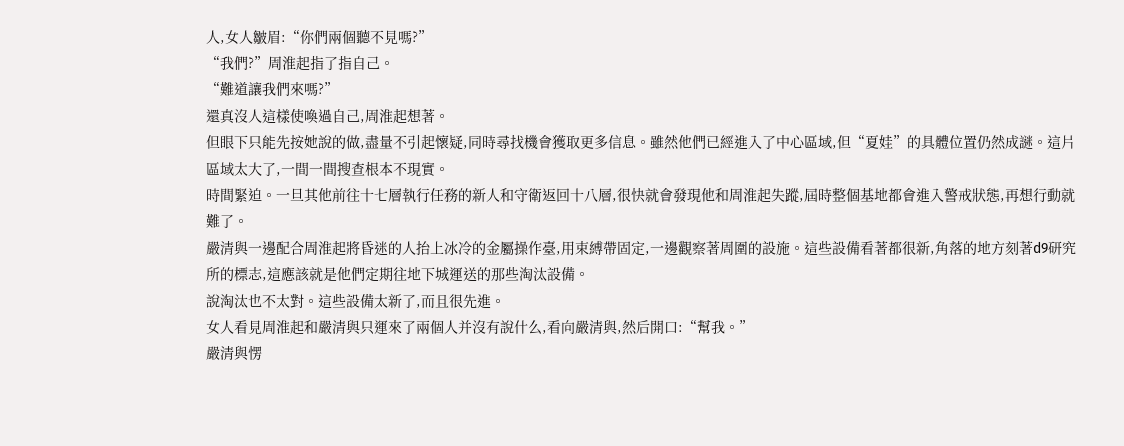人,女人皺眉:“你們兩個聽不見嗎?”
“我們?”周淮起指了指自己。
“難道讓我們來嗎?”
還真沒人這樣使喚過自己,周淮起想著。
但眼下只能先按她說的做,盡量不引起懷疑,同時尋找機會獲取更多信息。雖然他們已經進入了中心區域,但“夏娃”的具體位置仍然成謎。這片區域太大了,一間一間搜查根本不現實。
時間緊迫。一旦其他前往十七層執行任務的新人和守衛返回十八層,很快就會發現他和周淮起失蹤,屆時整個基地都會進入警戒狀態,再想行動就難了。
嚴清與一邊配合周淮起將昏迷的人抬上冰冷的金屬操作臺,用束縛帶固定,一邊觀察著周圍的設施。這些設備看著都很新,角落的地方刻著d9研究所的標志,這應該就是他們定期往地下城運送的那些淘汰設備。
說淘汰也不太對。這些設備太新了,而且很先進。
女人看見周淮起和嚴清與只運來了兩個人并沒有說什么,看向嚴清與,然后開口:“幫我。”
嚴清與愣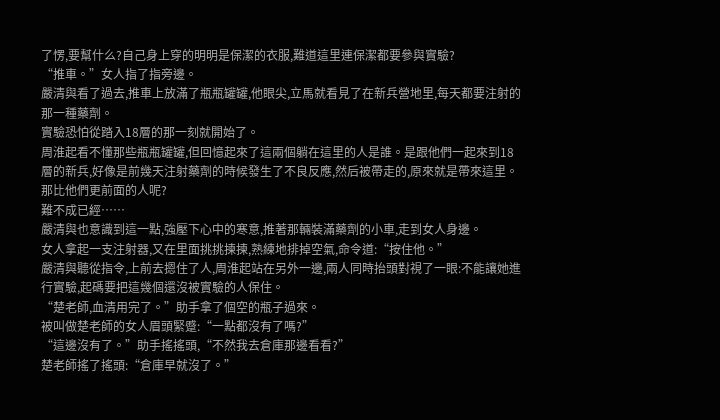了愣,要幫什么?自己身上穿的明明是保潔的衣服,難道這里連保潔都要參與實驗?
“推車。”女人指了指旁邊。
嚴清與看了過去,推車上放滿了瓶瓶罐罐,他眼尖,立馬就看見了在新兵營地里,每天都要注射的那一種藥劑。
實驗恐怕從踏入18層的那一刻就開始了。
周淮起看不懂那些瓶瓶罐罐,但回憶起來了這兩個躺在這里的人是誰。是跟他們一起來到18層的新兵,好像是前幾天注射藥劑的時候發生了不良反應,然后被帶走的,原來就是帶來這里。那比他們更前面的人呢?
難不成已經……
嚴清與也意識到這一點,強壓下心中的寒意,推著那輛裝滿藥劑的小車,走到女人身邊。
女人拿起一支注射器,又在里面挑挑揀揀,熟練地排掉空氣,命令道:“按住他。”
嚴清與聽從指令,上前去摁住了人,周淮起站在另外一邊,兩人同時抬頭對視了一眼:不能讓她進行實驗,起碼要把這幾個還沒被實驗的人保住。
“楚老師,血清用完了。”助手拿了個空的瓶子過來。
被叫做楚老師的女人眉頭緊蹙:“一點都沒有了嗎?”
“這邊沒有了。”助手搖搖頭,“不然我去倉庫那邊看看?”
楚老師搖了搖頭:“倉庫早就沒了。”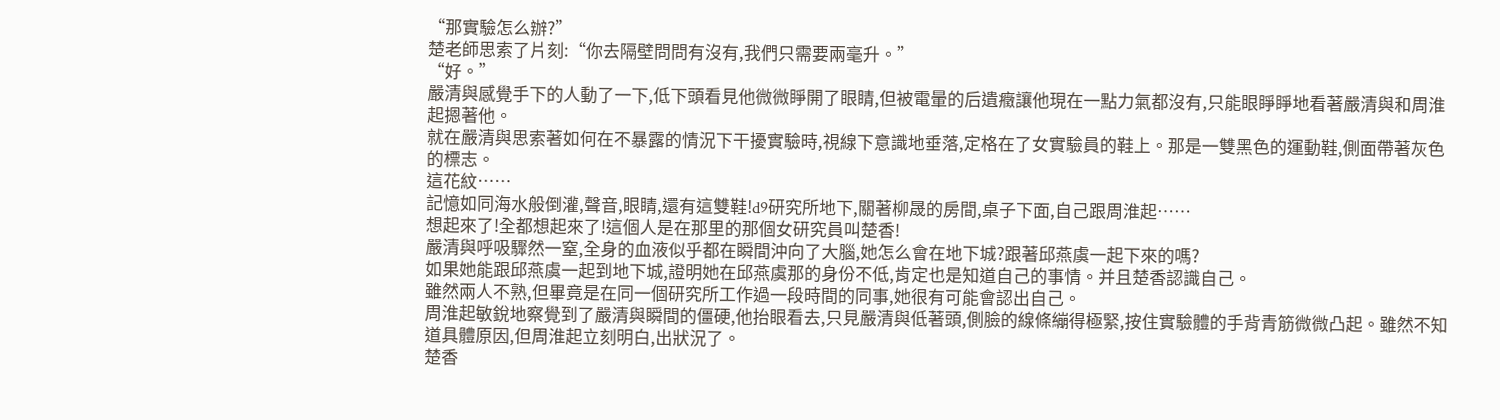“那實驗怎么辦?”
楚老師思索了片刻:“你去隔壁問問有沒有,我們只需要兩毫升。”
“好。”
嚴清與感覺手下的人動了一下,低下頭看見他微微睜開了眼睛,但被電暈的后遺癥讓他現在一點力氣都沒有,只能眼睜睜地看著嚴清與和周淮起摁著他。
就在嚴清與思索著如何在不暴露的情況下干擾實驗時,視線下意識地垂落,定格在了女實驗員的鞋上。那是一雙黑色的運動鞋,側面帶著灰色的標志。
這花紋……
記憶如同海水般倒灌,聲音,眼睛,還有這雙鞋!d9研究所地下,關著柳晟的房間,桌子下面,自己跟周淮起……
想起來了!全都想起來了!這個人是在那里的那個女研究員叫楚香!
嚴清與呼吸驟然一窒,全身的血液似乎都在瞬間沖向了大腦,她怎么會在地下城?跟著邱燕虞一起下來的嗎?
如果她能跟邱燕虞一起到地下城,證明她在邱燕虞那的身份不低,肯定也是知道自己的事情。并且楚香認識自己。
雖然兩人不熟,但畢竟是在同一個研究所工作過一段時間的同事,她很有可能會認出自己。
周淮起敏銳地察覺到了嚴清與瞬間的僵硬,他抬眼看去,只見嚴清與低著頭,側臉的線條繃得極緊,按住實驗體的手背青筋微微凸起。雖然不知道具體原因,但周淮起立刻明白,出狀況了。
楚香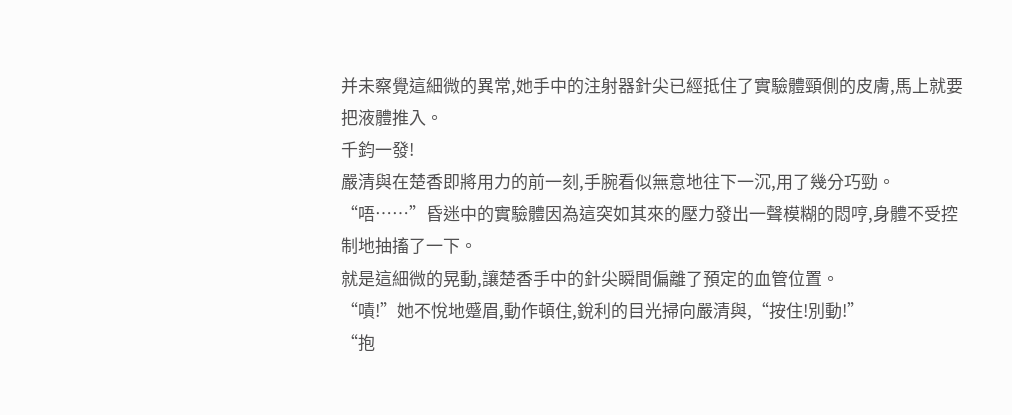并未察覺這細微的異常,她手中的注射器針尖已經抵住了實驗體頸側的皮膚,馬上就要把液體推入。
千鈞一發!
嚴清與在楚香即將用力的前一刻,手腕看似無意地往下一沉,用了幾分巧勁。
“唔……”昏迷中的實驗體因為這突如其來的壓力發出一聲模糊的悶哼,身體不受控制地抽搐了一下。
就是這細微的晃動,讓楚香手中的針尖瞬間偏離了預定的血管位置。
“嘖!”她不悅地蹙眉,動作頓住,銳利的目光掃向嚴清與,“按住!別動!”
“抱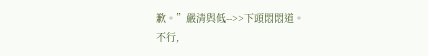歉。”嚴清與低-->>下頭悶悶道。
不行,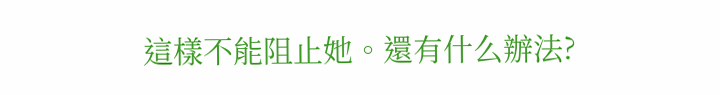這樣不能阻止她。還有什么辦法?